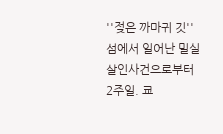''젖은 까마귀 깃'' 섬에서 일어난 밀실살인사건으로부터 2주일. 쿄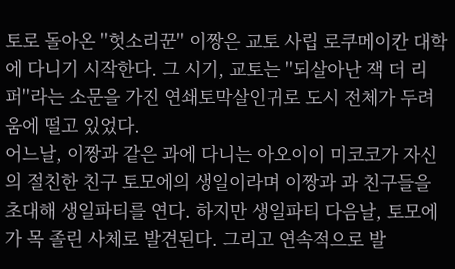토로 돌아온 ''헛소리꾼'' 이짱은 교토 사립 로쿠메이칸 대학에 다니기 시작한다. 그 시기, 교토는 ''되살아난 잭 더 리퍼''라는 소문을 가진 연쇄토막살인귀로 도시 전체가 두려움에 떨고 있었다.
어느날, 이짱과 같은 과에 다니는 아오이이 미코코가 자신의 절친한 친구 토모에의 생일이라며 이짱과 과 친구들을 초대해 생일파티를 연다. 하지만 생일파티 다음날, 토모에가 목 졸린 사체로 발견된다. 그리고 연속적으로 발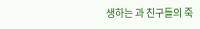생하는 과 친구들의 죽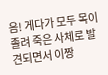음! 게다가 모두 목이 졸려 죽은 사체로 발견되면서 이짱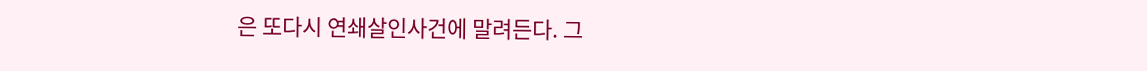은 또다시 연쇄살인사건에 말려든다. 그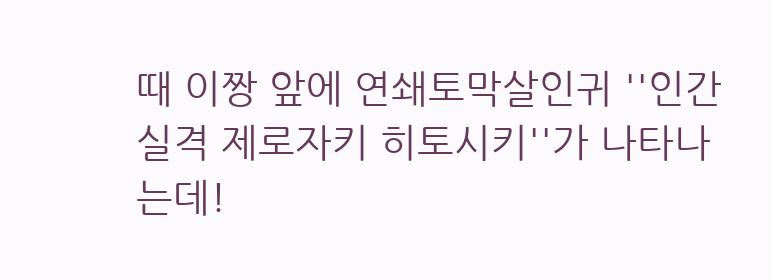때 이짱 앞에 연쇄토막살인귀 ''인간실격 제로자키 히토시키''가 나타나는데!